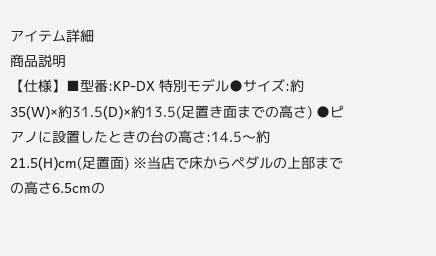アイテム詳細
商品説明
【仕様】■型番:KP-DX 特別モデル●サイズ:約35(W)×約31.5(D)×約13.5(足置き面までの高さ) ●ピアノに設置したときの台の高さ:14.5〜約21.5(H)cm(足置面) ※当店で床からペダルの上部までの高さ6.5cmの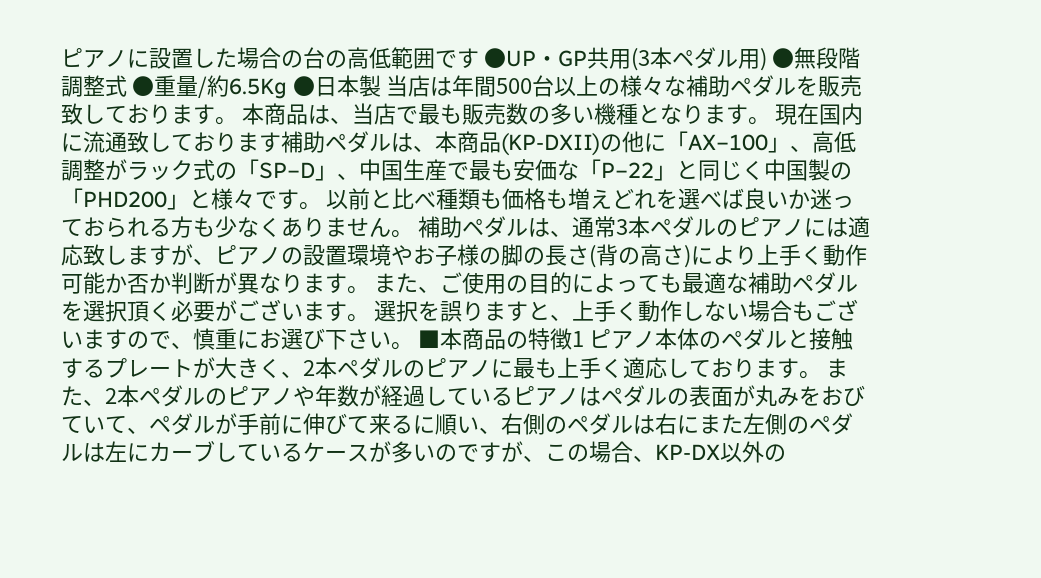ピアノに設置した場合の台の高低範囲です ●UP・GP共用(3本ペダル用) ●無段階調整式 ●重量/約6.5Kg ●日本製 当店は年間500台以上の様々な補助ペダルを販売致しております。 本商品は、当店で最も販売数の多い機種となります。 現在国内に流通致しております補助ペダルは、本商品(KP-DXII)の他に「AX−100」、高低調整がラック式の「SP−D」、中国生産で最も安価な「P−22」と同じく中国製の「PHD200」と様々です。 以前と比べ種類も価格も増えどれを選べば良いか迷っておられる方も少なくありません。 補助ペダルは、通常3本ペダルのピアノには適応致しますが、ピアノの設置環境やお子様の脚の長さ(背の高さ)により上手く動作可能か否か判断が異なります。 また、ご使用の目的によっても最適な補助ペダルを選択頂く必要がございます。 選択を誤りますと、上手く動作しない場合もございますので、慎重にお選び下さい。 ■本商品の特徴1 ピアノ本体のペダルと接触するプレートが大きく、2本ペダルのピアノに最も上手く適応しております。 また、2本ペダルのピアノや年数が経過しているピアノはペダルの表面が丸みをおびていて、ペダルが手前に伸びて来るに順い、右側のペダルは右にまた左側のペダルは左にカーブしているケースが多いのですが、この場合、KP-DX以外の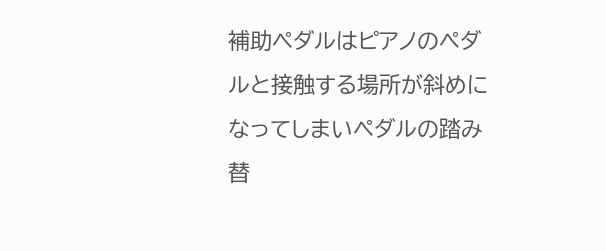補助ペダルはピアノのペダルと接触する場所が斜めになってしまいペダルの踏み替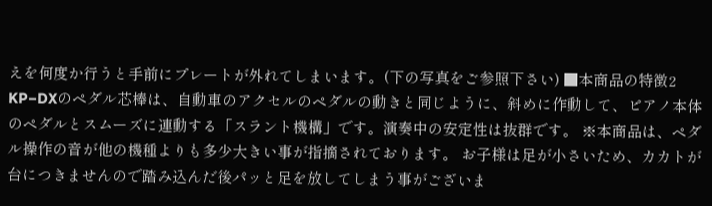えを何度か行うと手前にプレートが外れてしまいます。(下の写真をご参照下さい) ■本商品の特徴2 KP−DXのペダル芯棒は、自動車のアクセルのペダルの動きと同じように、斜めに作動して、ピアノ本体のペダルとスムーズに連動する「スラント機構」です。演奏中の安定性は抜群です。 ※本商品は、ペダル操作の音が他の機種よりも多少大きい事が指摘されております。 お子様は足が小さいため、カカトが台につきませんので踏み込んだ後パッと足を放してしまう事がございま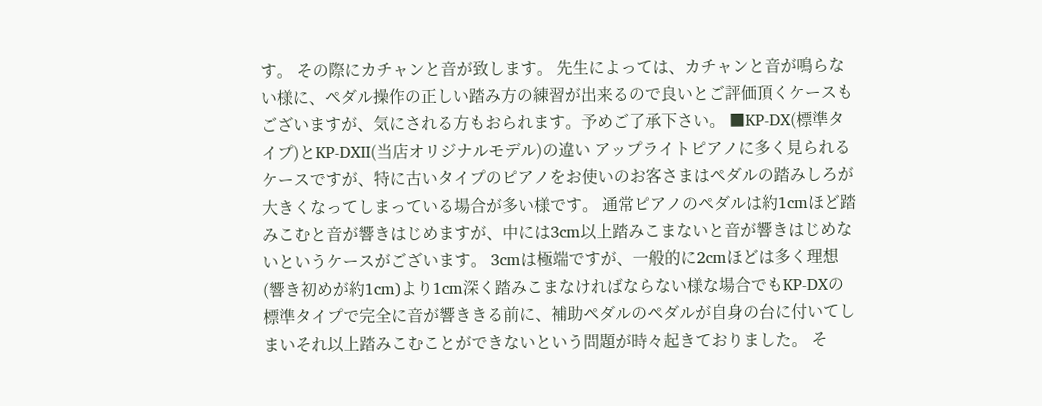す。 その際にカチャンと音が致します。 先生によっては、カチャンと音が鳴らない様に、ペダル操作の正しい踏み方の練習が出来るので良いとご評価頂くケースもございますが、気にされる方もおられます。予めご了承下さい。 ■KP-DX(標準タイプ)とKP-DXII(当店オリジナルモデル)の違い アップライトピアノに多く見られるケースですが、特に古いタイプのピアノをお使いのお客さまはペダルの踏みしろが大きくなってしまっている場合が多い様です。 通常ピアノのペダルは約1cmほど踏みこむと音が響きはじめますが、中には3cm以上踏みこまないと音が響きはじめないというケースがございます。 3cmは極端ですが、一般的に2cmほどは多く理想(響き初めが約1cm)より1cm深く踏みこまなければならない様な場合でもKP-DXの標準タイプで完全に音が響ききる前に、補助ペダルのペダルが自身の台に付いてしまいそれ以上踏みこむことができないという問題が時々起きておりました。 そ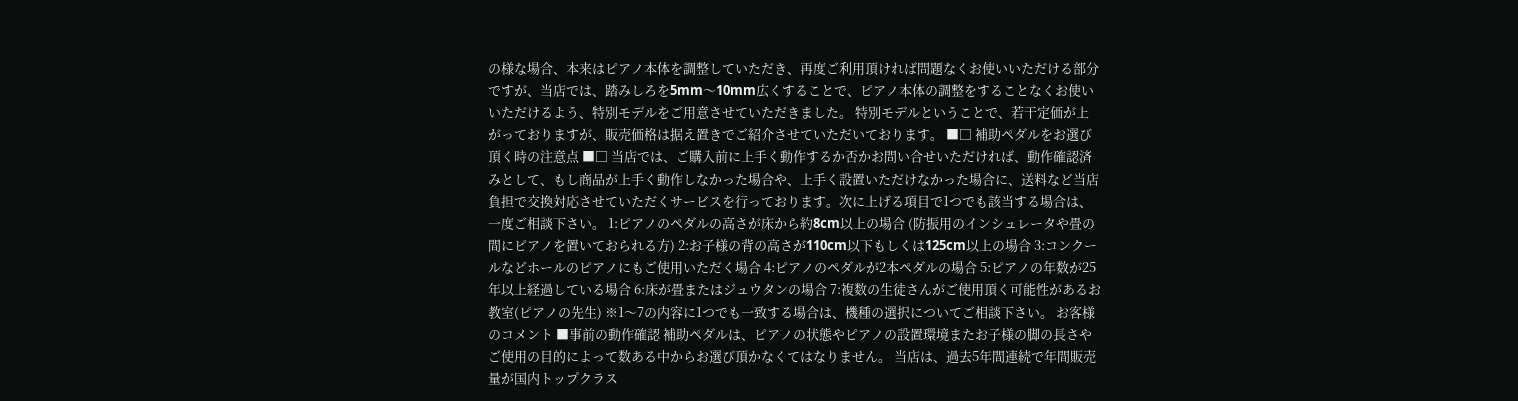の様な場合、本来はピアノ本体を調整していただき、再度ご利用頂ければ問題なくお使いいただける部分ですが、当店では、踏みしろを5mm〜10mm広くすることで、ピアノ本体の調整をすることなくお使いいただけるよう、特別モデルをご用意させていただきました。 特別モデルということで、若干定価が上がっておりますが、販売価格は据え置きでご紹介させていただいております。 ■□ 補助ペダルをお選び頂く時の注意点 ■□ 当店では、ご購入前に上手く動作するか否かお問い合せいただければ、動作確認済みとして、もし商品が上手く動作しなかった場合や、上手く設置いただけなかった場合に、送料など当店負担で交換対応させていただくサービスを行っております。次に上げる項目で1つでも該当する場合は、一度ご相談下さい。 1:ピアノのペダルの高さが床から約8cm以上の場合 (防振用のインシュレータや畳の間にピアノを置いておられる方) 2:お子様の背の高さが110cm以下もしくは125cm以上の場合 3:コンクールなどホールのピアノにもご使用いただく場合 4:ピアノのペダルが2本ペダルの場合 5:ピアノの年数が25年以上経過している場合 6:床が畳またはジュウタンの場合 7:複数の生徒さんがご使用頂く可能性があるお教室(ピアノの先生) ※1〜7の内容に1つでも一致する場合は、機種の選択についてご相談下さい。 お客様のコメント ■事前の動作確認 補助ペダルは、ピアノの状態やピアノの設置環境またお子様の脚の長さやご使用の目的によって数ある中からお選び頂かなくてはなりません。 当店は、過去5年間連続で年間販売量が国内トップクラス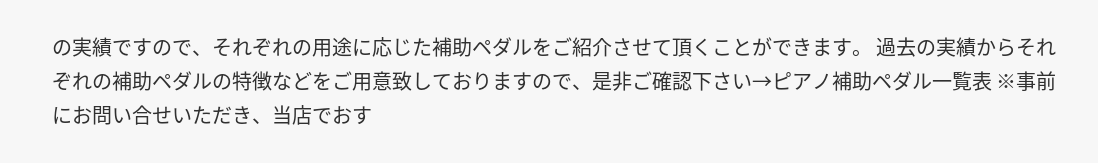の実績ですので、それぞれの用途に応じた補助ペダルをご紹介させて頂くことができます。 過去の実績からそれぞれの補助ペダルの特徴などをご用意致しておりますので、是非ご確認下さい→ピアノ補助ペダル一覧表 ※事前にお問い合せいただき、当店でおす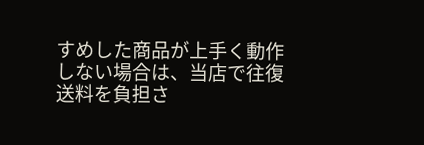すめした商品が上手く動作しない場合は、当店で往復送料を負担さ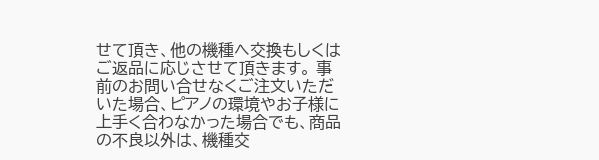せて頂き、他の機種へ交換もしくはご返品に応じさせて頂きます。 事前のお問い合せなくご注文いただいた場合、ピアノの環境やお子様に上手く合わなかった場合でも、商品の不良以外は、機種交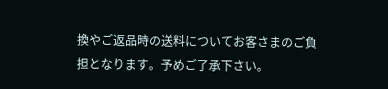換やご返品時の送料についてお客さまのご負担となります。予めご了承下さい。